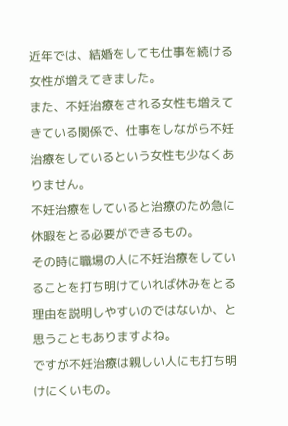近年では、結婚をしても仕事を続ける女性が増えてきました。
また、不妊治療をされる女性も増えてきている関係で、仕事をしながら不妊治療をしているという女性も少なくありません。
不妊治療をしていると治療のため急に休暇をとる必要ができるもの。
その時に職場の人に不妊治療をしていることを打ち明けていれば休みをとる理由を説明しやすいのではないか、と思うこともありますよね。
ですが不妊治療は親しい人にも打ち明けにくいもの。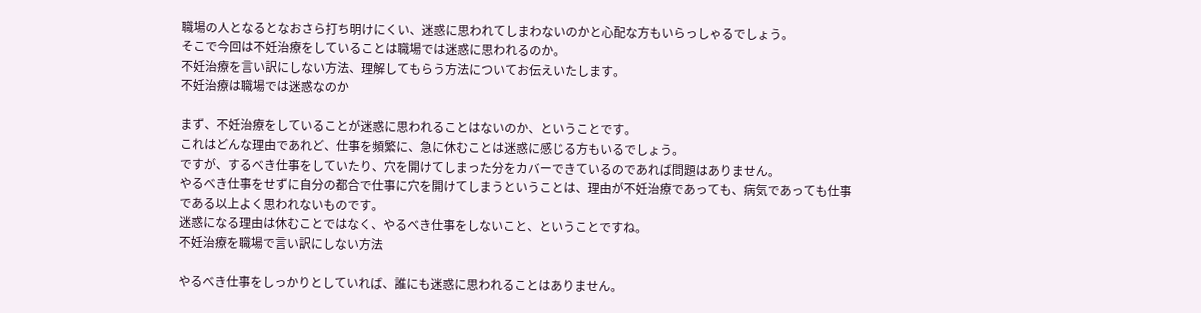職場の人となるとなおさら打ち明けにくい、迷惑に思われてしまわないのかと心配な方もいらっしゃるでしょう。
そこで今回は不妊治療をしていることは職場では迷惑に思われるのか。
不妊治療を言い訳にしない方法、理解してもらう方法についてお伝えいたします。
不妊治療は職場では迷惑なのか

まず、不妊治療をしていることが迷惑に思われることはないのか、ということです。
これはどんな理由であれど、仕事を頻繁に、急に休むことは迷惑に感じる方もいるでしょう。
ですが、するべき仕事をしていたり、穴を開けてしまった分をカバーできているのであれば問題はありません。
やるべき仕事をせずに自分の都合で仕事に穴を開けてしまうということは、理由が不妊治療であっても、病気であっても仕事である以上よく思われないものです。
迷惑になる理由は休むことではなく、やるべき仕事をしないこと、ということですね。
不妊治療を職場で言い訳にしない方法

やるべき仕事をしっかりとしていれば、誰にも迷惑に思われることはありません。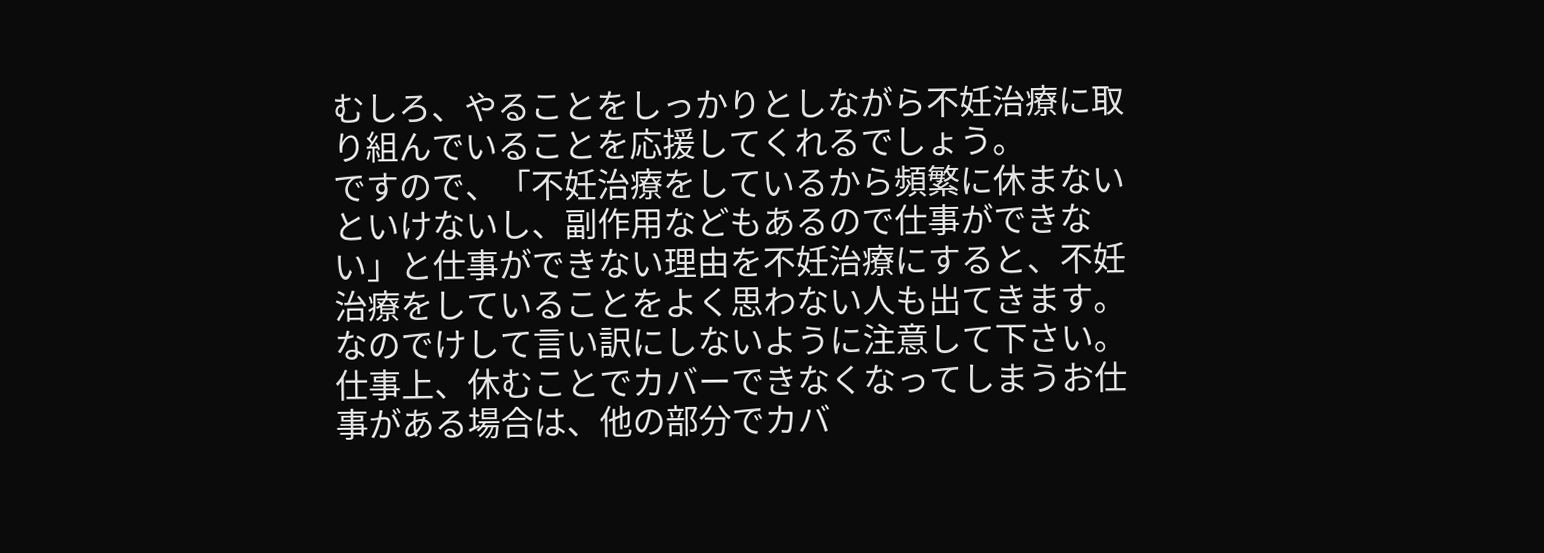むしろ、やることをしっかりとしながら不妊治療に取り組んでいることを応援してくれるでしょう。
ですので、「不妊治療をしているから頻繁に休まないといけないし、副作用などもあるので仕事ができない」と仕事ができない理由を不妊治療にすると、不妊治療をしていることをよく思わない人も出てきます。
なのでけして言い訳にしないように注意して下さい。
仕事上、休むことでカバーできなくなってしまうお仕事がある場合は、他の部分でカバ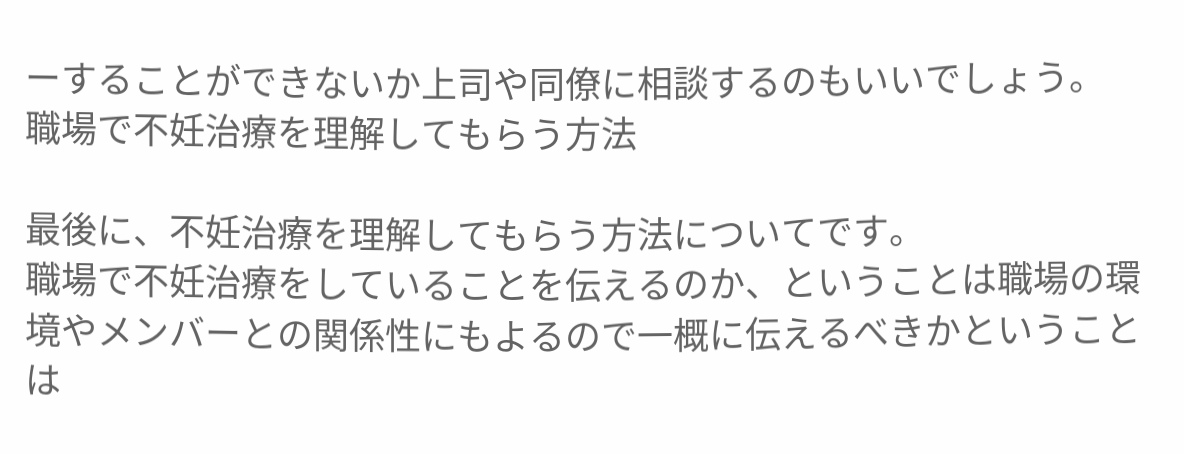ーすることができないか上司や同僚に相談するのもいいでしょう。
職場で不妊治療を理解してもらう方法

最後に、不妊治療を理解してもらう方法についてです。
職場で不妊治療をしていることを伝えるのか、ということは職場の環境やメンバーとの関係性にもよるので一概に伝えるべきかということは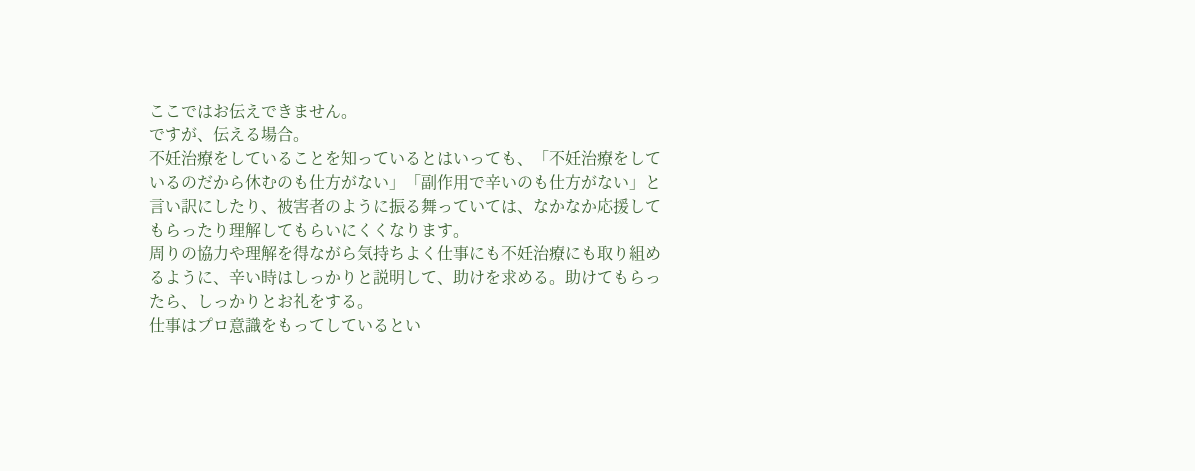ここではお伝えできません。
ですが、伝える場合。
不妊治療をしていることを知っているとはいっても、「不妊治療をしているのだから休むのも仕方がない」「副作用で辛いのも仕方がない」と言い訳にしたり、被害者のように振る舞っていては、なかなか応援してもらったり理解してもらいにくくなります。
周りの協力や理解を得ながら気持ちよく仕事にも不妊治療にも取り組めるように、辛い時はしっかりと説明して、助けを求める。助けてもらったら、しっかりとお礼をする。
仕事はプロ意識をもってしているとい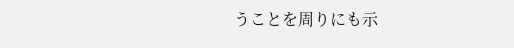うことを周りにも示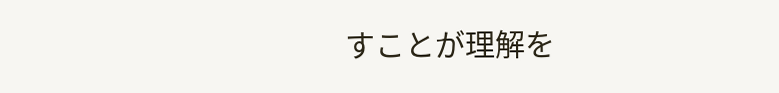すことが理解を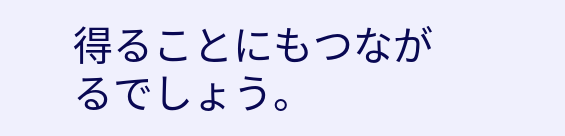得ることにもつながるでしょう。